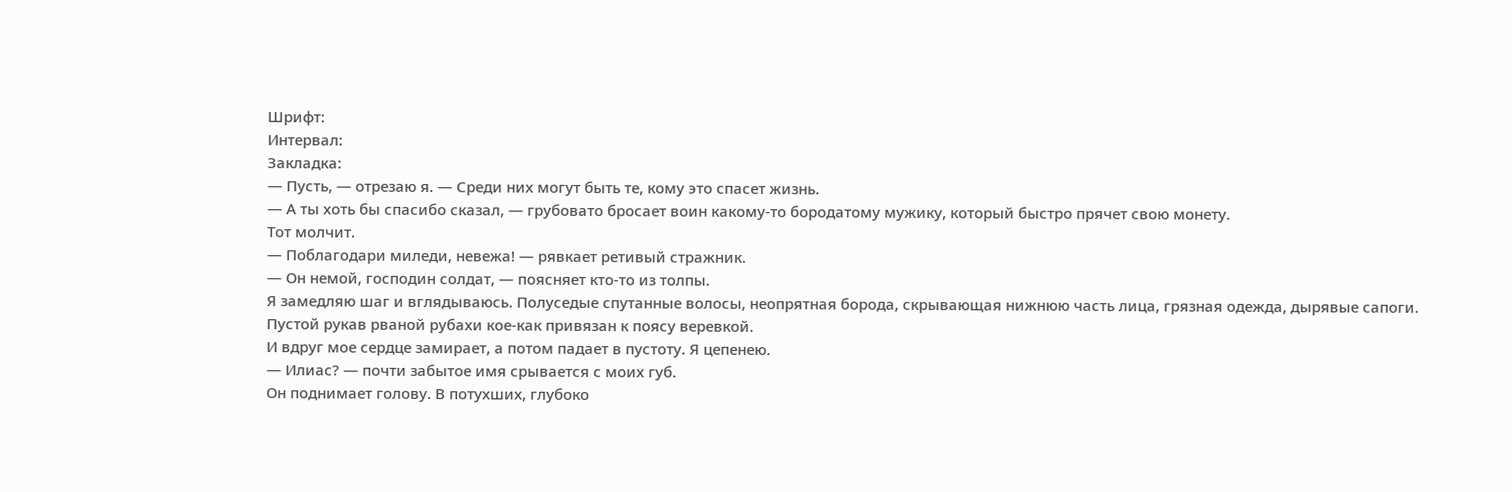Шрифт:
Интервал:
Закладка:
— Пусть, — отрезаю я. — Среди них могут быть те, кому это спасет жизнь.
— А ты хоть бы спасибо сказал, — грубовато бросает воин какому-то бородатому мужику, который быстро прячет свою монету.
Тот молчит.
— Поблагодари миледи, невежа! — рявкает ретивый стражник.
— Он немой, господин солдат, — поясняет кто-то из толпы.
Я замедляю шаг и вглядываюсь. Полуседые спутанные волосы, неопрятная борода, скрывающая нижнюю часть лица, грязная одежда, дырявые сапоги. Пустой рукав рваной рубахи кое-как привязан к поясу веревкой.
И вдруг мое сердце замирает, а потом падает в пустоту. Я цепенею.
— Илиас? — почти забытое имя срывается с моих губ.
Он поднимает голову. В потухших, глубоко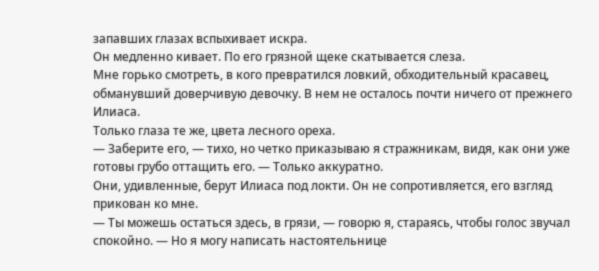запавших глазах вспыхивает искра.
Он медленно кивает. По его грязной щеке скатывается слеза.
Мне горько смотреть, в кого превратился ловкий, обходительный красавец, обманувший доверчивую девочку. В нем не осталось почти ничего от прежнего Илиаса.
Только глаза те же, цвета лесного ореха.
— Заберите его, — тихо, но четко приказываю я стражникам, видя, как они уже готовы грубо оттащить его. — Только аккуратно.
Они, удивленные, берут Илиаса под локти. Он не сопротивляется, его взгляд прикован ко мне.
— Ты можешь остаться здесь, в грязи, — говорю я, стараясь, чтобы голос звучал спокойно. — Но я могу написать настоятельнице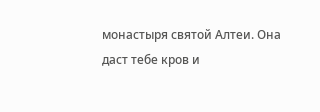монастыря святой Алтеи. Она даст тебе кров и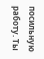посильную работу. Ты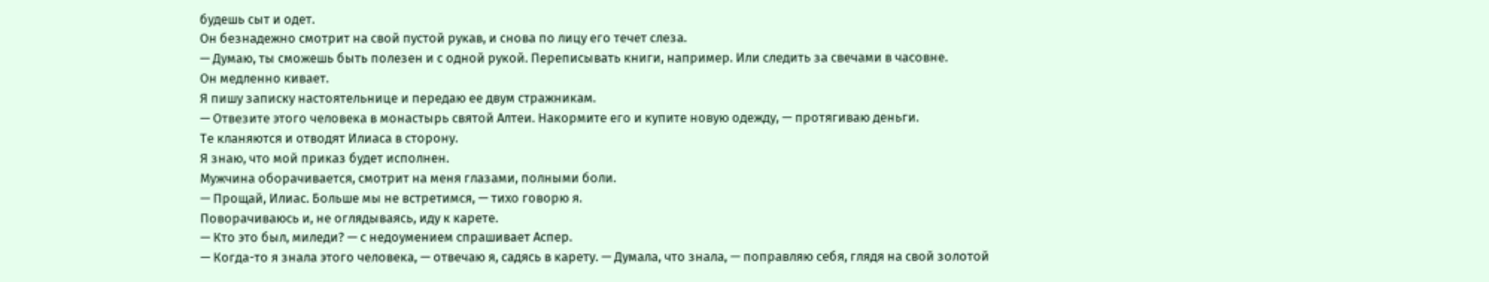будешь сыт и одет.
Он безнадежно смотрит на свой пустой рукав, и снова по лицу его течет слеза.
— Думаю, ты сможешь быть полезен и с одной рукой. Переписывать книги, например. Или следить за свечами в часовне.
Он медленно кивает.
Я пишу записку настоятельнице и передаю ее двум стражникам.
— Отвезите этого человека в монастырь святой Алтеи. Накормите его и купите новую одежду, — протягиваю деньги.
Те кланяются и отводят Илиаса в сторону.
Я знаю, что мой приказ будет исполнен.
Мужчина оборачивается, смотрит на меня глазами, полными боли.
— Прощай, Илиас. Больше мы не встретимся, — тихо говорю я.
Поворачиваюсь и, не оглядываясь, иду к карете.
— Кто это был, миледи? — с недоумением спрашивает Аспер.
— Когда-то я знала этого человека, — отвечаю я, садясь в карету. — Думала, что знала, — поправляю себя, глядя на свой золотой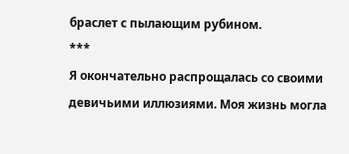браслет с пылающим рубином.
***
Я окончательно распрощалась со своими девичьими иллюзиями. Моя жизнь могла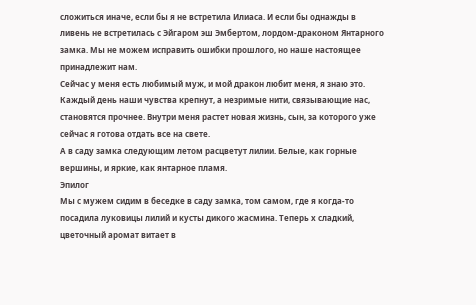сложиться иначе, если бы я не встретила Илиаса. И если бы однажды в ливень не встретилась с Эйгаром эш Эмбертом, лордом-драконом Янтарного замка. Мы не можем исправить ошибки прошлого, но наше настоящее принадлежит нам.
Сейчас у меня есть любимый муж, и мой дракон любит меня, я знаю это.
Каждый день наши чувства крепнут, а незримые нити, связывающие нас, становятся прочнее. Внутри меня растет новая жизнь, сын, за которого уже сейчас я готова отдать все на свете.
А в саду замка следующим летом расцветут лилии. Белые, как горные вершины, и яркие, как янтарное пламя.
Эпилог
Мы с мужем сидим в беседке в саду замка, том самом, где я когда-то посадила луковицы лилий и кусты дикого жасмина. Теперь х сладкий, цветочный аромат витает в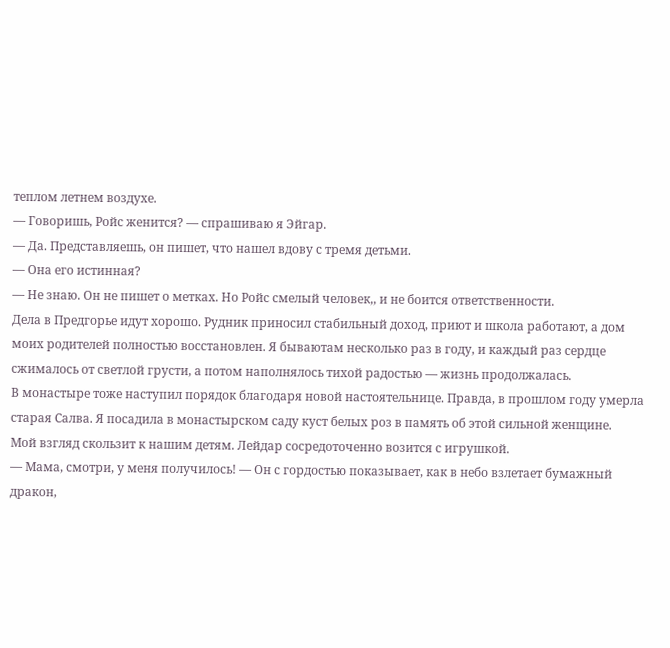теплом летнем воздухе.
— Говоришь, Ройс женится? — спрашиваю я Эйгар.
— Да. Представляешь, он пишет, что нашел вдову с тремя детьми.
— Она его истинная?
— Не знаю. Он не пишет о метках. Но Ройс смелый человек,, и не боится ответственности.
Дела в Предгорье идут хорошо. Рудник приносил стабильный доход, приют и школа работают, а дом моих родителей полностью восстановлен. Я бываютам несколько раз в году, и каждый раз сердце сжималось от светлой грусти, а потом наполнялось тихой радостью — жизнь продолжалась.
В монастыре тоже наступил порядок благодаря новой настоятельнице. Правда, в прошлом году умерла старая Салва. Я посадила в монастырском саду куст белых роз в память об этой сильной женщине.
Мой взгляд скользит к нашим детям. Лейдар сосредоточенно возится с игрушкой.
— Мама, смотри, у меня получилось! — Он с гордостью показывает, как в небо взлетает бумажный дракон,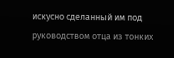искусно сделанный им под руководством отца из тонких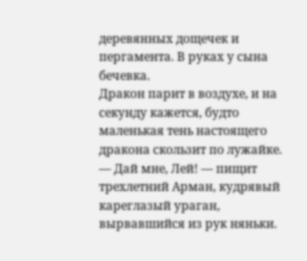деревянных дощечек и пергамента. В руках у сына бечевка.
Дракон парит в воздухе, и на секунду кажется, будто маленькая тень настоящего дракона скользит по лужайке.
— Дай мне, Лей! — пищит трехлетний Арман, кудрявый кареглазый ураган, вырвавшийся из рук няньки.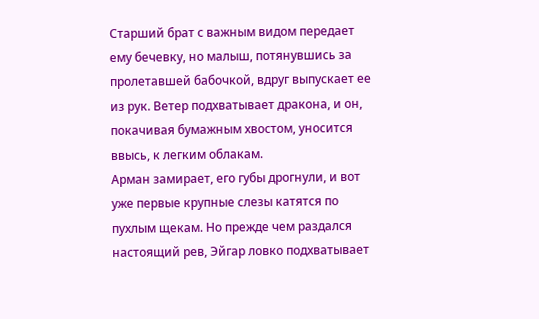Старший брат с важным видом передает ему бечевку, но малыш, потянувшись за пролетавшей бабочкой, вдруг выпускает ее из рук. Ветер подхватывает дракона, и он, покачивая бумажным хвостом, уносится ввысь, к легким облакам.
Арман замирает, его губы дрогнули, и вот уже первые крупные слезы катятся по пухлым щекам. Но прежде чем раздался настоящий рев, Эйгар ловко подхватывает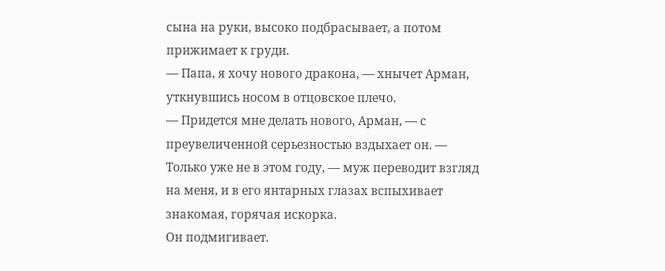сына на руки, высоко подбрасывает, а потом прижимает к груди.
— Папа, я хочу нового дракона, — хнычет Арман, уткнувшись носом в отцовское плечо.
— Придется мне делать нового, Арман, — с преувеличенной серьезностью вздыхает он. — Только уже не в этом году, — муж переводит взгляд на меня, и в его янтарных глазах вспыхивает знакомая, горячая искорка.
Он подмигивает.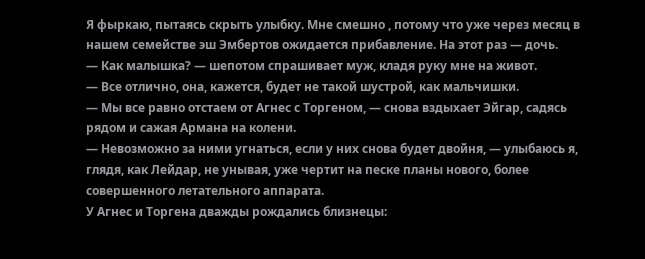Я фыркаю, пытаясь скрыть улыбку. Мне смешно , потому что уже через месяц в нашем семействе эш Эмбертов ожидается прибавление. На этот раз — дочь.
— Как малышка? — шепотом спрашивает муж, кладя руку мне на живот.
— Все отлично, она, кажется, будет не такой шустрой, как мальчишки.
— Мы все равно отстаем от Агнес с Торгеном, — снова вздыхает Эйгар, садясь рядом и сажая Армана на колени.
— Невозможно за ними угнаться, если у них снова будет двойня, — улыбаюсь я, глядя, как Лейдар, не унывая, уже чертит на песке планы нового, более совершенного летательного аппарата.
У Агнес и Торгена дважды рождались близнецы: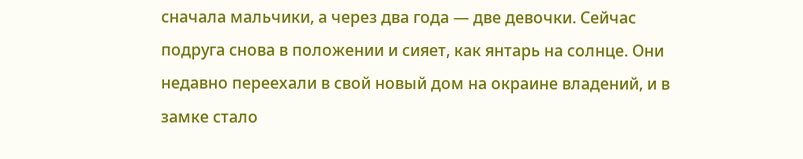сначала мальчики, а через два года — две девочки. Сейчас подруга снова в положении и сияет, как янтарь на солнце. Они недавно переехали в свой новый дом на окраине владений, и в замке стало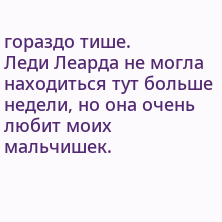гораздо тише.
Леди Леарда не могла находиться тут больше недели, но она очень любит моих мальчишек.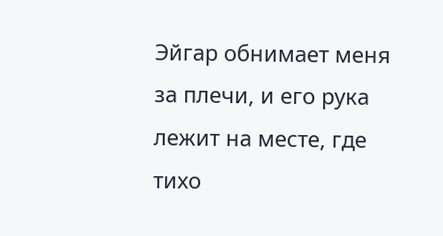Эйгар обнимает меня за плечи, и его рука лежит на месте, где тихо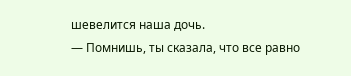шевелится наша дочь.
— Помнишь, ты сказала, что все равно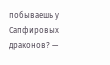побываешь у Сапфировых драконов? —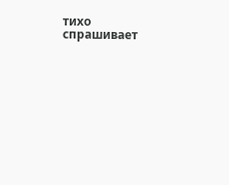тихо спрашивает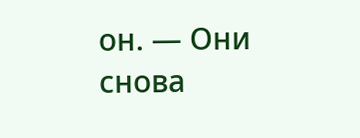он. — Они снова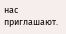нас приглашают.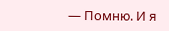— Помню. И я